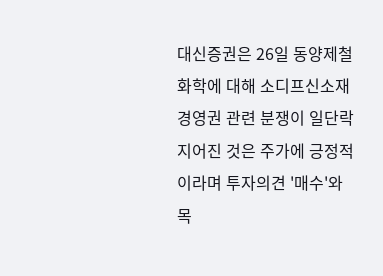대신증권은 26일 동양제철화학에 대해 소디프신소재 경영권 관련 분쟁이 일단락 지어진 것은 주가에 긍정적이라며 투자의견 '매수'와 목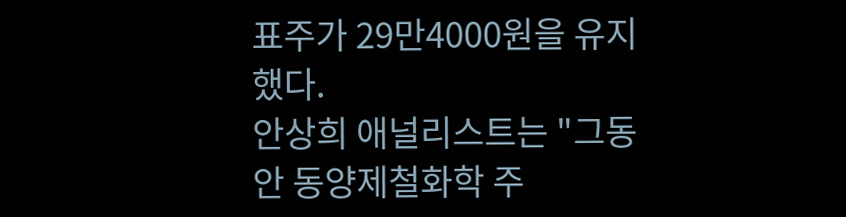표주가 29만4000원을 유지했다.
안상희 애널리스트는 "그동안 동양제철화학 주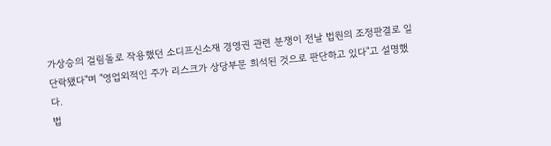가상승의 걸림돌로 작용했던 소디프신소재 경영권 관련 분쟁이 전날 법원의 조정판결로 일단락됐다"며 "영업외적인 주가 리스크가 상당부문 희석된 것으로 판단하고 있다"고 설명했다.
법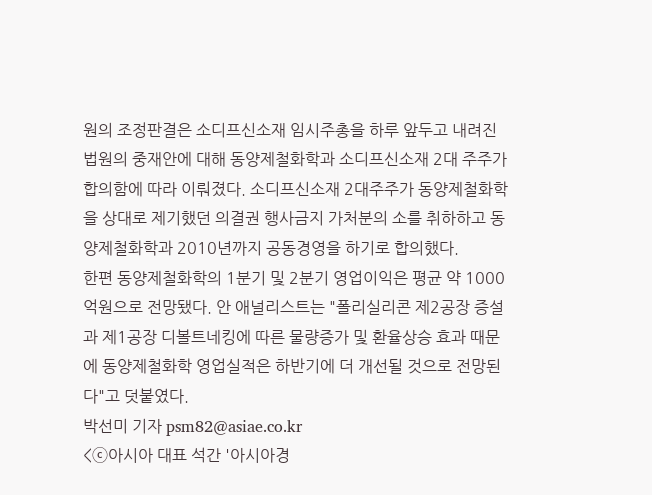원의 조정판결은 소디프신소재 임시주총을 하루 앞두고 내려진 법원의 중재안에 대해 동양제철화학과 소디프신소재 2대 주주가 합의함에 따라 이뤄졌다. 소디프신소재 2대주주가 동양제철화학을 상대로 제기했던 의결권 행사금지 가처분의 소를 취하하고 동양제철화학과 2010년까지 공동경영을 하기로 합의했다.
한편 동양제철화학의 1분기 및 2분기 영업이익은 평균 약 1000억원으로 전망됐다. 안 애널리스트는 "폴리실리콘 제2공장 증설과 제1공장 디볼트네킹에 따른 물량증가 및 환율상승 효과 때문에 동양제철화학 영업실적은 하반기에 더 개선될 것으로 전망된다"고 덧붙였다.
박선미 기자 psm82@asiae.co.kr
<ⓒ아시아 대표 석간 '아시아경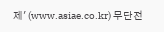제' (www.asiae.co.kr) 무단전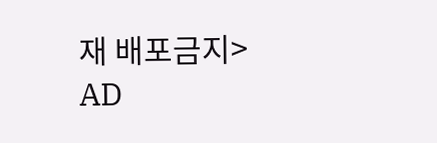재 배포금지>
AD